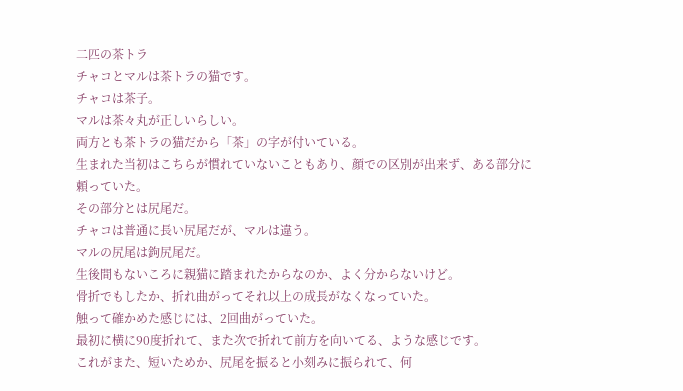二匹の茶トラ
チャコとマルは茶トラの猫です。
チャコは茶子。
マルは茶々丸が正しいらしい。
両方とも茶トラの猫だから「茶」の字が付いている。
生まれた当初はこちらが慣れていないこともあり、顔での区別が出来ず、ある部分に頼っていた。
その部分とは尻尾だ。
チャコは普通に長い尻尾だが、マルは違う。
マルの尻尾は鉤尻尾だ。
生後間もないころに親猫に踏まれたからなのか、よく分からないけど。
骨折でもしたか、折れ曲がってそれ以上の成長がなくなっていた。
触って確かめた感じには、2回曲がっていた。
最初に横に90度折れて、また次で折れて前方を向いてる、ような感じです。
これがまた、短いためか、尻尾を振ると小刻みに振られて、何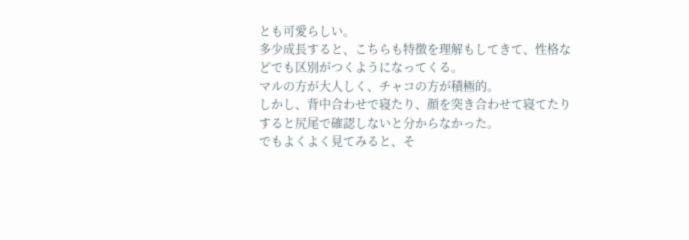とも可愛らしい。
多少成長すると、こちらも特徴を理解もしてきて、性格などでも区別がつくようになってくる。
マルの方が大人しく、チャコの方が積極的。
しかし、背中合わせで寝たり、顔を突き合わせて寝てたりすると尻尾で確認しないと分からなかった。
でもよくよく見てみると、そ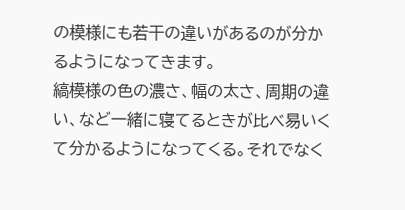の模様にも若干の違いがあるのが分かるようになってきます。
縞模様の色の濃さ、幅の太さ、周期の違い、など一緒に寝てるときが比べ易いくて分かるようになってくる。それでなく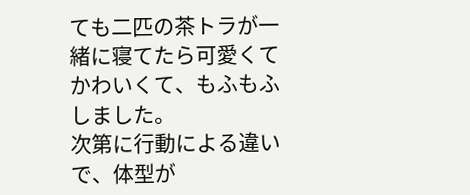ても二匹の茶トラが一緒に寝てたら可愛くてかわいくて、もふもふしました。
次第に行動による違いで、体型が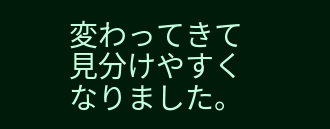変わってきて見分けやすくなりました。